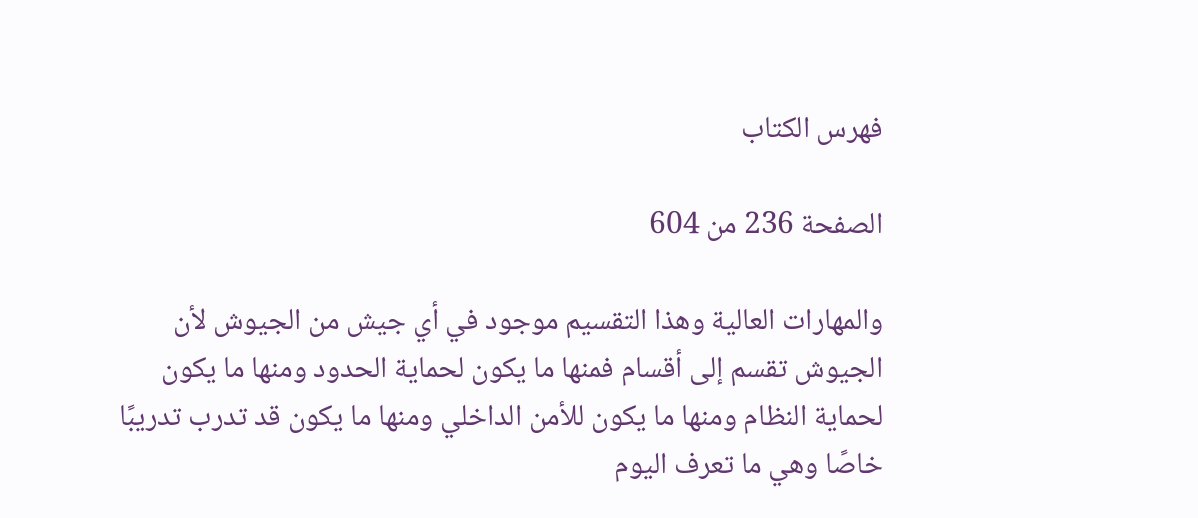فهرس الكتاب

الصفحة 236 من 604

والمهارات العالية وهذا التقسيم موجود في أي جيش من الجيوش لأن الجيوش تقسم إلى أقسام فمنها ما يكون لحماية الحدود ومنها ما يكون لحماية النظام ومنها ما يكون للأمن الداخلي ومنها ما يكون قد تدرب تدريبًا خاصًا وهي ما تعرف اليوم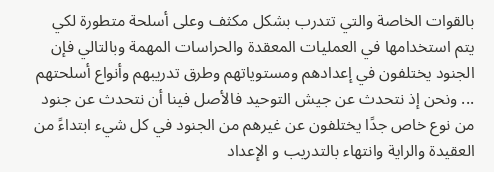بالقوات الخاصة والتي تتدرب بشكل مكثف وعلى أسلحة متطورة لكي يتم استخدامها في العمليات المعقدة والحراسات المهمة وبالتالي فإن الجنود يختلفون في إعدادهم ومستوياتهم وطرق تدريبهم وأنواع أسلحتهم ... ونحن إذ نتحدث عن جيش التوحيد فالأصل فينا أن نتحدث عن جنود من نوع خاص جدًا يختلفون عن غيرهم من الجنود في كل شيء ابتداءً من العقيدة والراية وانتهاء بالتدريب و الإعداد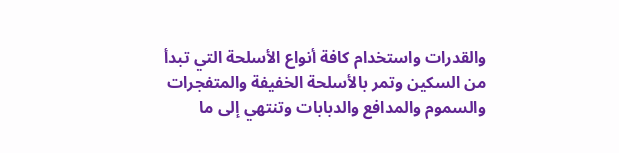والقدرات واستخدام كافة أنواع الأسلحة التي تبدأ من السكين وتمر بالأسلحة الخفيفة والمتفجرات والسموم والمدافع والدبابات وتنتهي إلى ما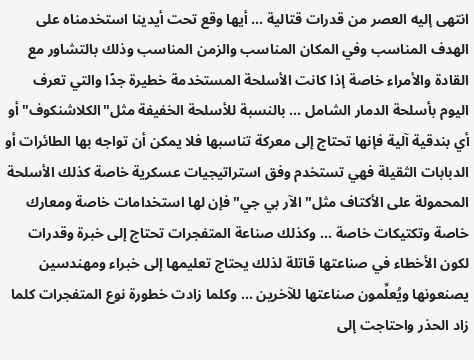انتهى إليه العصر من قدرات قتالية ... أيها وقع تحت أيدينا استخدمناه على الهدف المناسب وفي المكان المناسب والزمن المناسب وذلك بالتشاور مع القادة والأمراء خاصة إذا كانت الأسلحة المستخدمة خطيرة جدًا والتي تعرف اليوم بأسلحة الدمار الشامل ... بالنسبة للأسلحة الخفيفة مثل"الكلاشنكوف"أو أي بندقية آلية فإنها تحتاج إلى معركة تناسبها فلا يمكن أن تواجه بها الطائرات أو الدبابات الثقيلة فهي تستخدم وفق استراتيجيات عسكرية خاصة كذلك الأسلحة المحمولة على الأكتاف مثل"الآر بي جي"فإن لها استخدامات خاصة ومعارك خاصة وتكتيكات خاصة ... وكذلك صناعة المتفجرات تحتاج إلى خبرة وقدرات لكون الأخطاء في صناعتها قاتلة لذلك يحتاج تعليمها إلى خبراء ومهندسين يصنعونها ويُعلِّمون صناعتها للآخرين ... وكلما زادت خطورة نوع المتفجرات كلما زاد الحذر واحتاجت إلى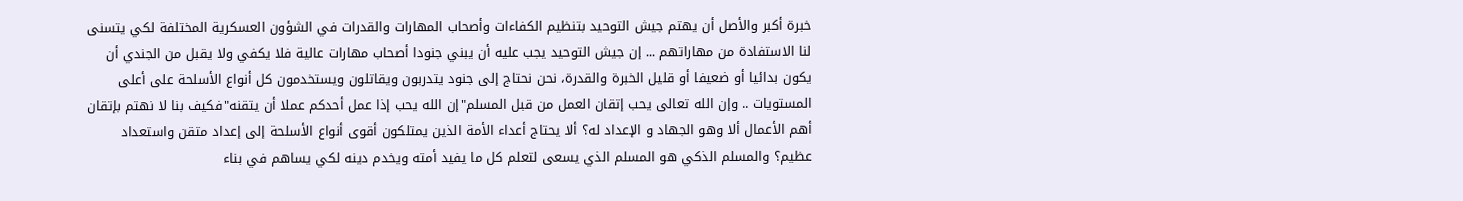خبرة أكبر والأصل أن يهتم جيش التوحيد بتنظيم الكفاءات وأصحاب المهارات والقدرات في الشؤون العسكرية المختلفة لكي يتسنى لنا الاستفادة من مهاراتهم ... إن جيش التوحيد يجب عليه أن يبني جنودا أصحاب مهارات عالية فلا يكفي ولا يقبل من الجندي أن يكون بدائيا أو ضعيفا أو قليل الخبرة والقدرة، نحن نحتاج إلى جنود يتدربون ويقاتلون ويستخدمون كل أنواع الأسلحة على أعلى المستويات .. وإن الله تعالى يحب إتقان العمل من قبل المسلم"إن الله يحب إذا عمل أحدكم عملا أن يتقنه"فكيف بنا لا نهتم بإتقان أهم الأعمال ألا وهو الجهاد و الإعداد له؟ ألا يحتاج أعداء الأمة الذين يمتلكون أقوى أنواع الأسلحة إلى إعداد متقن واستعداد عظيم؟ والمسلم الذكي هو المسلم الذي يسعى لتعلم كل ما يفيد أمته ويخدم دينه لكي يساهم في بناء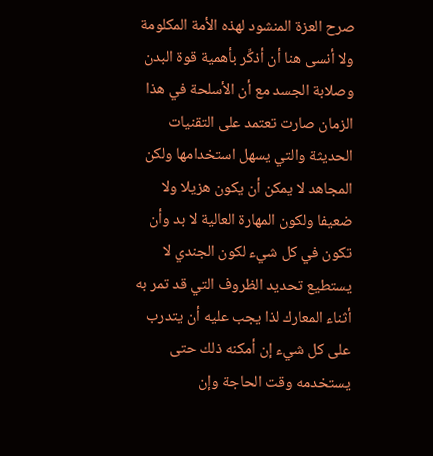صرح العزة المنشود لهذه الأمة المكلومة ولا أنسى هنا أن أذكِّر بأهمية قوة البدن وصلابة الجسد مع أن الأسلحة في هذا الزمان صارت تعتمد على التقنيات الحديثة والتي يسهل استخدامها ولكن المجاهد لا يمكن أن يكون هزيلا ولا ضعيفا ولكون المهارة العالية لا بد وأن تكون في كل شيء لكون الجندي لا يستطيع تحديد الظروف التي قد تمر به أثناء المعارك لذا يجب عليه أن يتدرب على كل شيء إن أمكنه ذلك حتى يستخدمه وقت الحاجة وإن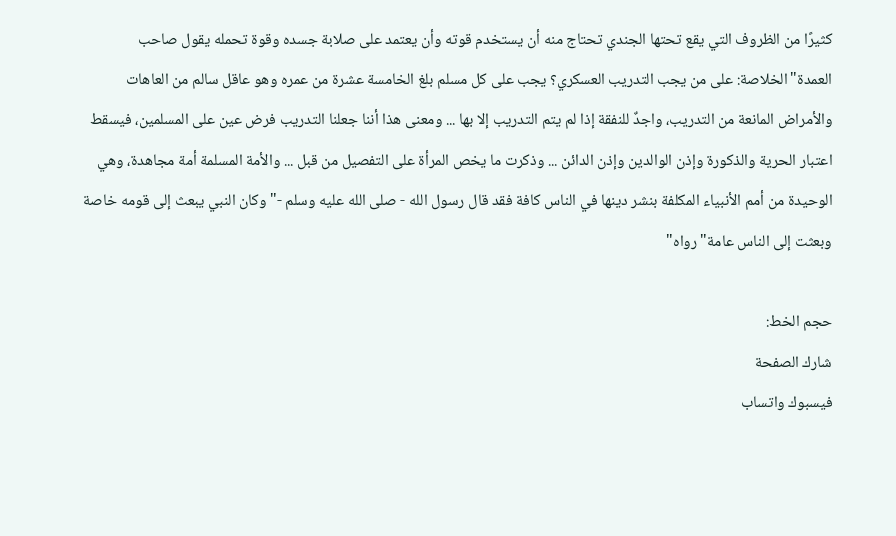كثيرًا من الظروف التي يقع تحتها الجندي تحتاج منه أن يستخدم قوته وأن يعتمد على صلابة جسده وقوة تحمله يقول صاحب العمدة"الخلاصة: على من يجب التدريب العسكري؟ يجب على كل مسلم بلغ الخامسة عشرة من عمره وهو عاقل سالم من العاهات والأمراض المانعة من التدريب، واجدٌ للنفقة إذا لم يتم التدريب إلا بها ... ومعنى هذا أننا جعلنا التدريب فرض عين على المسلمين، فيسقط اعتبار الحرية والذكورة وإذن الوالدين وإذن الدائن ... وذكرت ما يخص المرأة على التفصيل من قبل ... والأمة المسلمة أمة مجاهدة، وهي الوحيدة من أمم الأنبياء المكلفة بنشر دينها في الناس كافة فقد قال رسول الله - صلى الله عليه وسلم -"وكان النبي يبعث إلى قومه خاصة وبعثت إلى الناس عامة"رواه"

حجم الخط:
شارك الصفحة
فيسبوك واتساب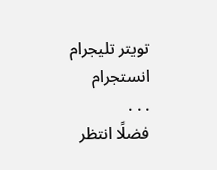تويتر تليجرام انستجرام
. . .
فضلًا انتظر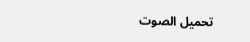تحميل الصوت